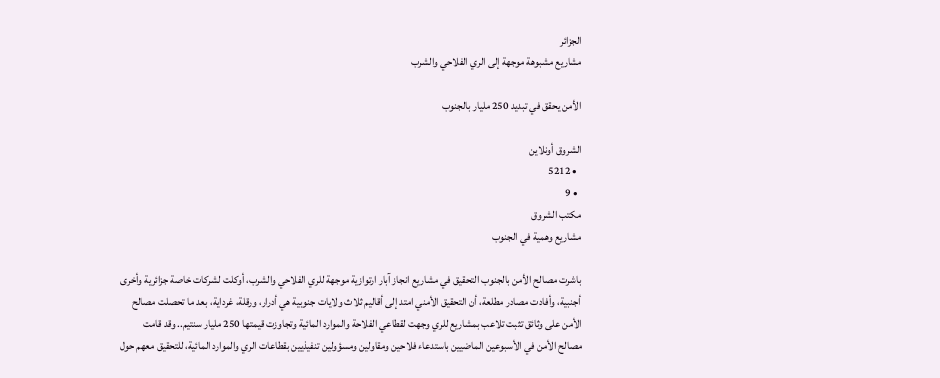الجزائر
مشاريع مشبوهة موجهة إلى الري الفلاحي والشرب

الأمن يحقق في تبديد 250 مليار بالجنوب

الشروق أونلاين
  • 5212
  • 9
مكتب الشروق
مشاريع وهمية في الجنوب

باشرت مصالح الأمن بالجنوب التحقيق في مشاريع انجاز آبار ارتوازية موجهة للري الفلاحي والشرب، أوكلت لشركات خاصة جزائرية وأخرى أجنبية، وأفادت مصادر مطلعة، أن التحقيق الأمني امتد إلى أقاليم ثلاث ولايات جنوبية هي أدرار، ورقلة، غرداية، بعد ما تحصلت مصالح الأمن على وثائق تثبت تلاعب بمشاريع للري وجهت لقطاعي الفلاحة والموارد المائية وتجاوزت قيمتها 250 مليار سنتيم.. وقد قامت مصالح الأمن في الأسبوعين الماضيين باستدعاء فلاحين ومقاولين ومسؤولين تنفيذيين بقطاعات الري والموارد المائية، للتحقيق معهم حول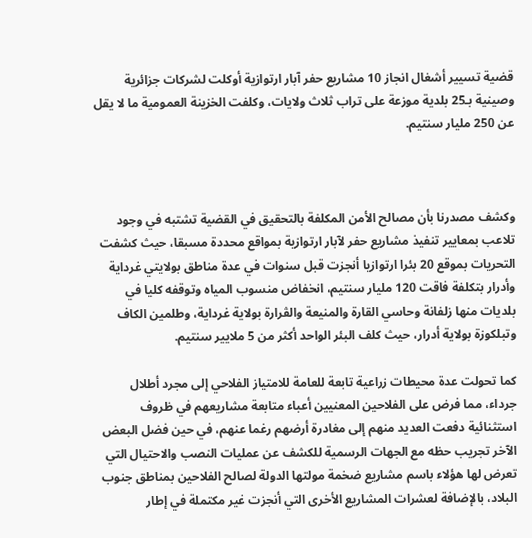قضية تسيير أشغال انجاز 10 مشاريع حفر آبار ارتوازية أوكلت لشركات جزائرية وصينية بـ25 بلدية موزعة على تراب ثلاث ولايات، وكلفت الخزينة العمومية ما لا يقل عن 250 مليار سنتيم.



وكشف مصدرنا بأن مصالح الأمن المكلفة بالتحقيق في القضية تشتبه في وجود تلاعب بمعايير تنفيذ مشاريع حفر لآبار ارتوازية بمواقع محددة مسبقا، حيث كشفت التحريات بموقع 20 بئرا ارتوازيا أنجزت قبل سنوات في عدة مناطق بولايتي غرداية وأدرار بتكلفة فاقت 120 مليار سنتيم، انخفاض منسوب المياه وتوقفه كليا في بلديات منها زلفانة وحاسي القارة والمنيعة والڤرارة بولاية غرداية، وطلمين الكاف وتبلكوزة بولاية أدرار، حيث كلف البئر الواحد أكثر من 5 ملايير سنتيم.

كما تحولت عدة محيطات زراعية تابعة للعامة للامتياز الفلاحي إلى مجرد أطلال جرداء، مما فرض على الفلاحين المعنيين أعباء متابعة مشاريعهم في ظروف استثنائية دفعت العديد منهم إلى مغادرة أرضهم رغما عنهم، في حين فضل البعض الآخر تجريب حظه مع الجهات الرسمية للكشف عن عمليات النصب والاحتيال التي تعرض لها هؤلاء باسم مشاريع ضخمة مولتها الدولة لصالح الفلاحين بمناطق جنوب البلاد، بالإضافة لعشرات المشاريع الأخرى التي أنجزت غير مكتملة في إطار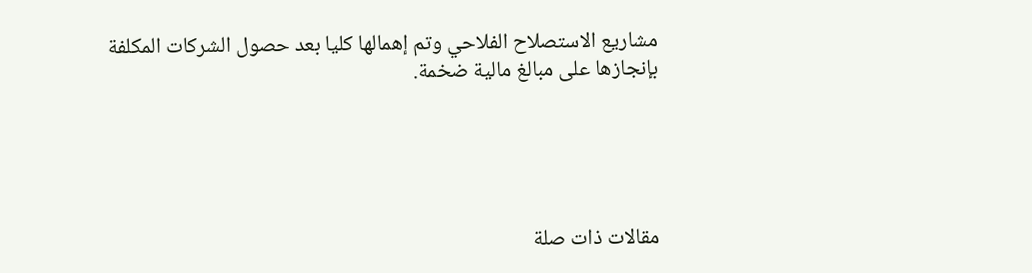مشاريع الاستصلاح الفلاحي وتم إهمالها كليا بعد حصول الشركات المكلفة بإنجازها على مبالغ مالية ضخمة.





مقالات ذات صلة